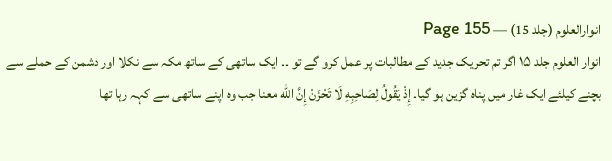انوارالعلوم (جلد 15) — Page 155
انوار العلوم جلد ۱۵ اگر تم تحریک جدید کے مطالبات پر عمل کرو گے تو ۔۔ ایک ساتھی کے ساتھ مکہ سے نکلا اور دشمن کے حملے سے بچنے کیلئے ایک غار میں پناہ گزین ہو گیا۔ إِذْ يَقُولُ لِصَاحِبِهِ لَا تَحْزَنْ إِنَّ الله معنا جب وہ اپنے ساتھی سے کہہ رہا تھا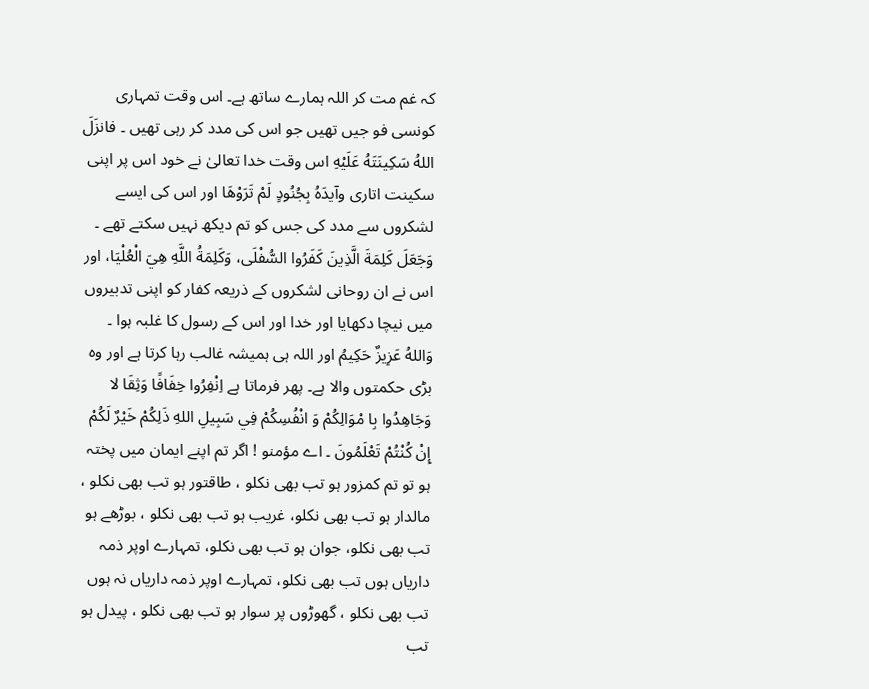کہ غم مت کر اللہ ہمارے ساتھ ہے۔ اس وقت تمہاری کونسی فو جیں تھیں جو اس کی مدد کر رہی تھیں ۔ فانزَلَ اللهُ سَكِينَتَهُ عَلَيْهِ اس وقت خدا تعالیٰ نے خود اس پر اپنی سکینت اتارى وآيدَهُ بِجُنُودٍ لَمْ تَرَوْهَا اور اس کی ایسے لشکروں سے مدد کی جس کو تم دیکھ نہیں سکتے تھے ۔ وَجَعَلَ كَلِمَةَ الَّذِينَ كَفَرُوا السُّفْلَى، وَكَلِمَةُ اللَّهِ هِيَ الْعُلْيَا، اور اس نے ان روحانی لشکروں کے ذریعہ کفار کو اپنی تدبیروں میں نیچا دکھایا اور خدا اور اس کے رسول کا غلبہ ہوا ۔ وَاللهُ عَزِيزٌ حَكِيمُ اور اللہ ہی ہمیشہ غالب رہا کرتا ہے اور وہ بڑی حکمتوں والا ہے۔ پھر فرماتا ہے اِنْفِرُوا خِفَافًا وَثِقَا لا وَجَاهِدُوا بِا مْوَالِكُمْ وَ انْفُسِكُمْ فِي سَبِيلِ اللهِ ذَلِكُمْ خَيْرٌ لَكُمْ إِنْ كُنْتُمْ تَعْلَمُونَ ۔ اے مؤمنو ! اگر تم اپنے ایمان میں پختہ ہو تو تم کمزور ہو تب بھی نکلو ، طاقتور ہو تب بھی نکلو ، مالدار ہو تب بھی نکلو، غریب ہو تب بھی نکلو ، بوڑھے ہو تب بھی نکلو، جوان ہو تب بھی نکلو، تمہارے اوپر ذمہ داریاں ہوں تب بھی نکلو، تمہارے اوپر ذمہ داریاں نہ ہوں تب بھی نکلو ، گھوڑوں پر سوار ہو تب بھی نکلو ، پیدل ہو تب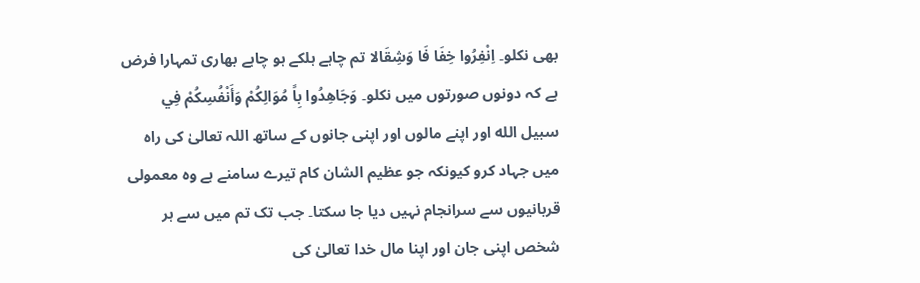بھی نکلو۔ اِنْفِرُوا خِفَا فَا وَشِقَالا تم چاہے ہلکے ہو چاہے بھاری تمہارا فرض ہے کہ دونوں صورتوں میں نکلو۔ وَجَاهِدُوا بِاً مُوَالِكُمْ وَأَنْفُسِكُمْ فِي سبيل الله اور اپنے مالوں اور اپنی جانوں کے ساتھ اللہ تعالیٰ کی راہ میں جہاد کرو کیونکہ جو عظیم الشان کام تیرے سامنے ہے وہ معمولی قربانیوں سے سرانجام نہیں دیا جا سکتا۔ جب تک تم میں سے ہر شخص اپنی جان اور اپنا مال خدا تعالیٰ کی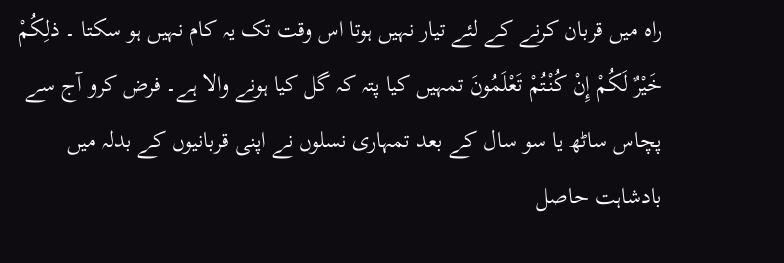راہ میں قربان کرنے کے لئے تیار نہیں ہوتا اس وقت تک یہ کام نہیں ہو سکتا ۔ ذلِكُمْ خَيْرٌ لَكُمْ إِنْ كُنْتُمْ تَعْلَمُونَ تمہیں کیا پتہ کہ گل کیا ہونے والا ہے۔ فرض کرو آج سے پچاس ساٹھ یا سو سال کے بعد تمہاری نسلوں نے اپنی قربانیوں کے بدلہ میں بادشاہت حاصل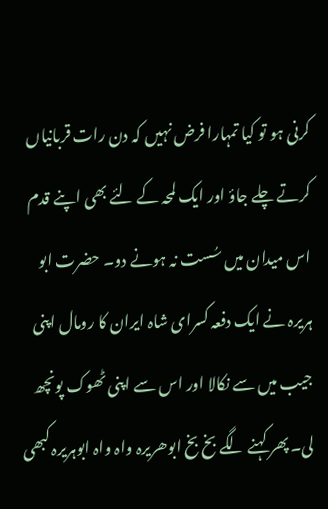کرنی ہو تو کیا تمہارا فرض نہیں کہ دن رات قربانیاں کرتے چلے جاؤ اور ایک لمحہ کے لئے بھی اپنے قدم اس میدان میں سُست نہ ہونے دو۔ حضرت ابو ہریرہ نے ایک دفعہ کسرای شاہ ایران کا رومال اپنی جیب میں سے نکالا اور اس سے اپنی ٹھوک پونچھ لی۔ پھر کہنے لگے بخ بخ ابوھریرہ واہ واہ ابوہریرہ کبھی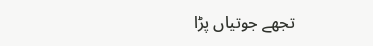تجھے جوتیاں پڑا